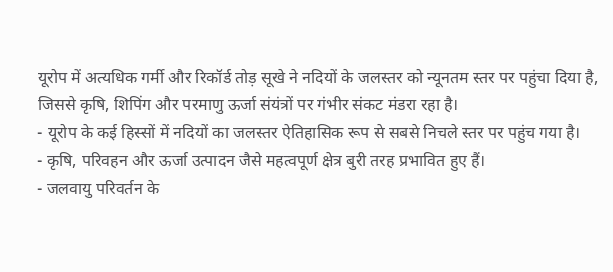यूरोप में अत्यधिक गर्मी और रिकॉर्ड तोड़ सूखे ने नदियों के जलस्तर को न्यूनतम स्तर पर पहुंचा दिया है, जिससे कृषि, शिपिंग और परमाणु ऊर्जा संयंत्रों पर गंभीर संकट मंडरा रहा है।
- यूरोप के कई हिस्सों में नदियों का जलस्तर ऐतिहासिक रूप से सबसे निचले स्तर पर पहुंच गया है।
- कृषि, परिवहन और ऊर्जा उत्पादन जैसे महत्वपूर्ण क्षेत्र बुरी तरह प्रभावित हुए हैं।
- जलवायु परिवर्तन के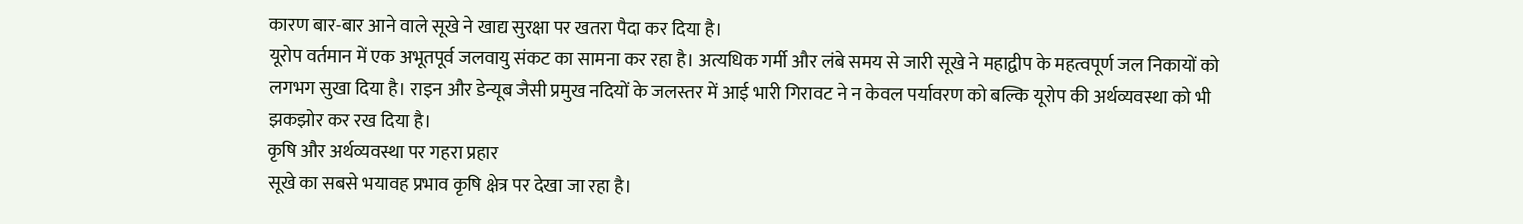कारण बार-बार आने वाले सूखे ने खाद्य सुरक्षा पर खतरा पैदा कर दिया है।
यूरोप वर्तमान में एक अभूतपूर्व जलवायु संकट का सामना कर रहा है। अत्यधिक गर्मी और लंबे समय से जारी सूखे ने महाद्वीप के महत्वपूर्ण जल निकायों को लगभग सुखा दिया है। राइन और डेन्यूब जैसी प्रमुख नदियों के जलस्तर में आई भारी गिरावट ने न केवल पर्यावरण को बल्कि यूरोप की अर्थव्यवस्था को भी झकझोर कर रख दिया है।
कृषि और अर्थव्यवस्था पर गहरा प्रहार
सूखे का सबसे भयावह प्रभाव कृषि क्षेत्र पर देखा जा रहा है।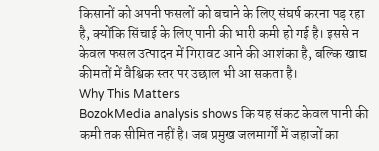किसानों को अपनी फसलों को बचाने के लिए संघर्ष करना पड़ रहा है, क्योंकि सिंचाई के लिए पानी की भारी कमी हो गई है। इससे न केवल फसल उत्पादन में गिरावट आने की आशंका है, बल्कि खाद्य कीमतों में वैश्विक स्तर पर उछाल भी आ सकता है।
Why This Matters
BozokMedia analysis shows कि यह संकट केवल पानी की कमी तक सीमित नहीं है। जब प्रमुख जलमार्गों में जहाजों का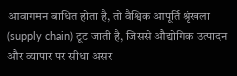आवागमन बाधित होता है, तो वैश्विक आपूर्ति श्रृंखला (supply chain) टूट जाती है, जिससे औद्योगिक उत्पादन और व्यापार पर सीधा असर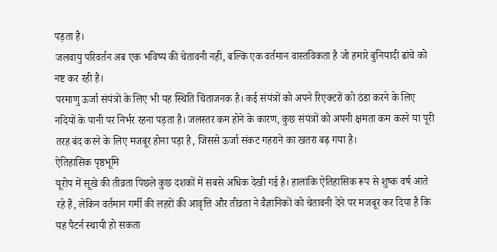पड़ता है।
जलवायु परिवर्तन अब एक भविष्य की चेतावनी नहीं, बल्कि एक वर्तमान वास्तविकता है जो हमारे बुनियादी ढांचे को नष्ट कर रही है।
परमाणु ऊर्जा संयंत्रों के लिए भी यह स्थिति चिंताजनक है। कई संयंत्रों को अपने रिएक्टरों को ठंडा करने के लिए नदियों के पानी पर निर्भर रहना पड़ता है। जलस्तर कम होने के कारण, कुछ संयंत्रों को अपनी क्षमता कम करने या पूरी तरह बंद करने के लिए मजबूर होना पड़ा है, जिससे ऊर्जा संकट गहराने का खतरा बढ़ गया है।
ऐतिहासिक पृष्ठभूमि
यूरोप में सूखे की तीव्रता पिछले कुछ दशकों में सबसे अधिक देखी गई है। हालांकि ऐतिहासिक रूप से शुष्क वर्ष आते रहे हैं, लेकिन वर्तमान गर्मी की लहरों की आवृत्ति और तीव्रता ने वैज्ञानिकों को चेतावनी देने पर मजबूर कर दिया है कि यह पैटर्न स्थायी हो सकता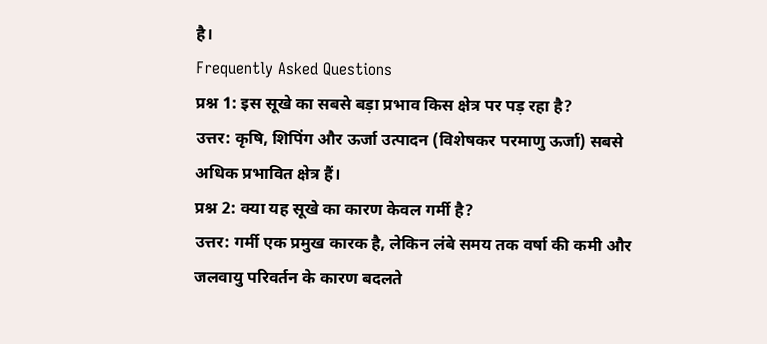है।
Frequently Asked Questions
प्रश्न 1: इस सूखे का सबसे बड़ा प्रभाव किस क्षेत्र पर पड़ रहा है?
उत्तर: कृषि, शिपिंग और ऊर्जा उत्पादन (विशेषकर परमाणु ऊर्जा) सबसे अधिक प्रभावित क्षेत्र हैं।
प्रश्न 2: क्या यह सूखे का कारण केवल गर्मी है?
उत्तर: गर्मी एक प्रमुख कारक है, लेकिन लंबे समय तक वर्षा की कमी और जलवायु परिवर्तन के कारण बदलते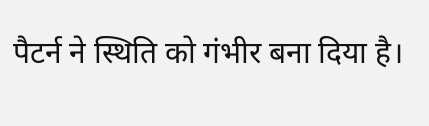पैटर्न ने स्थिति को गंभीर बना दिया है।